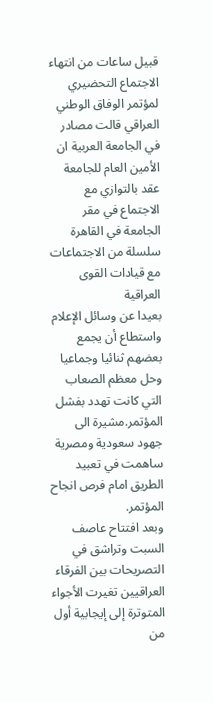قبيل ساعات من انتهاء الاجتماع التحضيري لمؤتمر الوفاق الوطني العراقي قالت مصادر في الجامعة العربية ان الأمين العام للجامعة عقد بالتوازي مع الاجتماع في مقر الجامعة في القاهرة سلسلة من الاجتماعات مع قيادات القوى العراقية
بعيدا عن وسائل الإعلام واستطاع أن يجمع بعضهم ثنائيا وجماعيا وحل معظم الصعاب التي كانت تهدد بفشل المؤتمر.مشيرة الى جهود سعودية ومصرية ساهمت في تعبيد الطريق امام فرص انجاح المؤتمر.
وبعد افتتاح عاصف السبت وتراشق في التصريحات بين الفرقاء العراقيين تغيرت الأجواء المتوترة إلى إيجابية أول من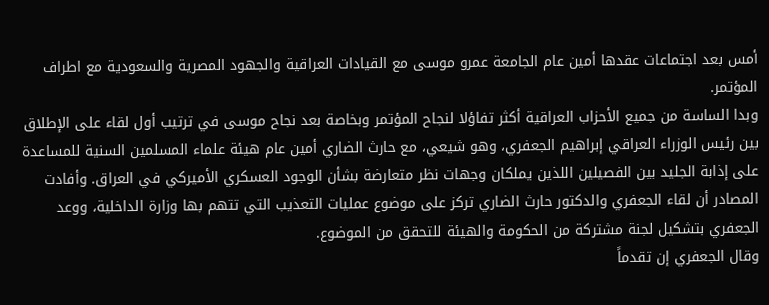أمس بعد اجتماعات عقدها أمين عام الجامعة عمرو موسى مع القيادات العراقية والجهود المصرية والسعودية مع اطراف المؤتمر.
وبدا الساسة من جميع الأحزاب العراقية أكثر تفاؤلا لنجاح المؤتمر وبخاصة بعد نجاح موسى في ترتيب أول لقاء على الإطلاق بين رئيس الوزراء العراقي إبراهيم الجعفري، وهو شيعي، مع حارث الضاري أمين عام هيئة علماء المسلمين السنية للمساعدة على إذابة الجليد بين الفصيلين اللذين يملكان وجهات نظر متعارضة بشأن الوجود العسكري الأميركي في العراق. وأفادت المصادر أن لقاء الجعفري والدكتور حارث الضاري تركز على موضوع عمليات التعذيب التي تتهم بها وزارة الداخلية، ووعد الجعفري بتشكيل لجنة مشتركة من الحكومة والهيئة للتحقق من الموضوع.
وقال الجعفري إن تقدماً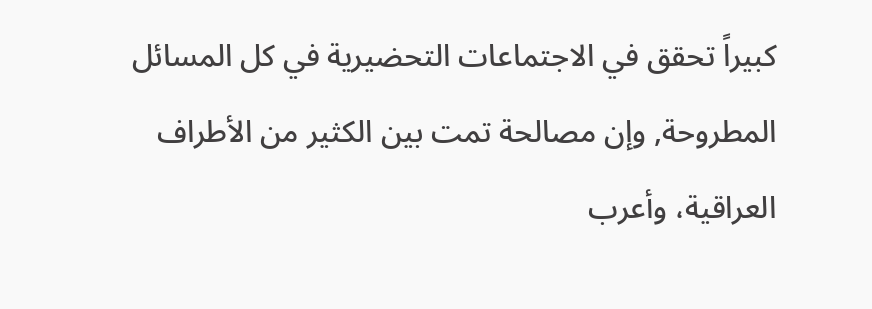كبيراً تحقق في الاجتماعات التحضيرية في كل المسائل المطروحة, وإن مصالحة تمت بين الكثير من الأطراف العراقية، وأعرب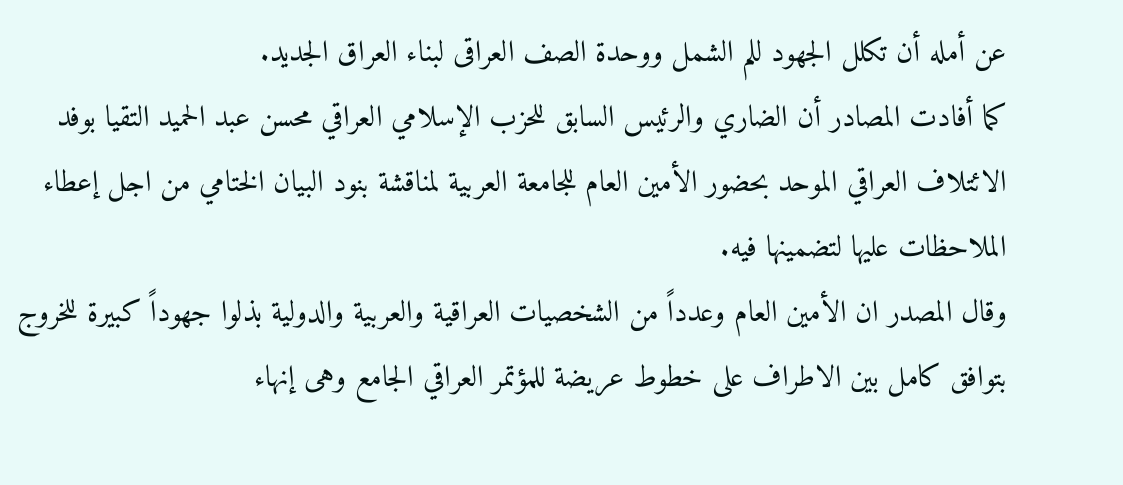عن أمله أن تكلل الجهود للم الشمل ووحدة الصف العراقى لبناء العراق الجديد.
كما أفادت المصادر أن الضاري والرئيس السابق للحزب الإسلامي العراقي محسن عبد الحميد التقيا بوفد الائتلاف العراقي الموحد بحضور الأمين العام للجامعة العربية لمناقشة بنود البيان الختامي من اجل إعطاء الملاحظات عليها لتضمينها فيه.
وقال المصدر ان الأمين العام وعدداً من الشخصيات العراقية والعربية والدولية بذلوا جهوداً كبيرة للخروج بتوافق كامل بين الاطراف على خطوط عريضة للمؤتمر العراقي الجامع وهى إنهاء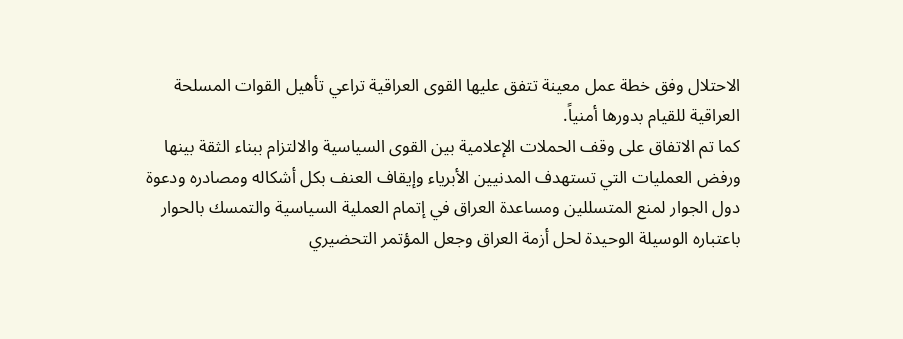الاحتلال وفق خطة عمل معينة تتفق عليها القوى العراقية تراعي تأهيل القوات المسلحة العراقية للقيام بدورها أمنياً.
كما تم الاتفاق على وقف الحملات الإعلامية بين القوى السياسية والالتزام ببناء الثقة بينها ورفض العمليات التي تستهدف المدنيين الأبرياء وإيقاف العنف بكل أشكاله ومصادره ودعوة دول الجوار لمنع المتسللين ومساعدة العراق في إتمام العملية السياسية والتمسك بالحوار باعتباره الوسيلة الوحيدة لحل أزمة العراق وجعل المؤتمر التحضيري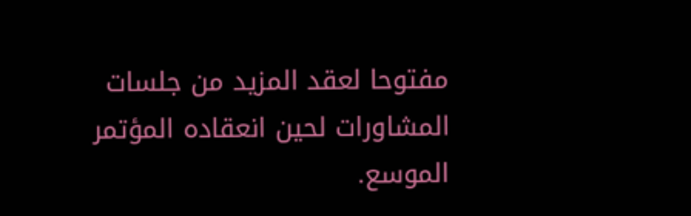مفتوحا لعقد المزيد من جلسات المشاورات لحين انعقاده المؤتمر الموسع.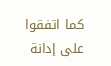كما اتفقوا على إدانة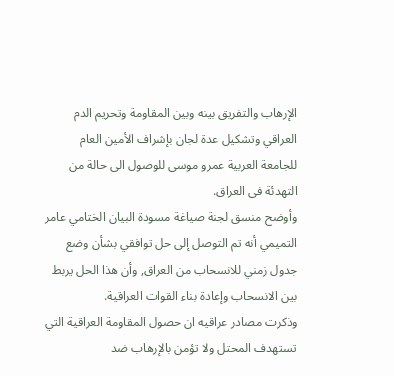الإرهاب والتفريق بينه وبين المقاومة وتحريم الدم العراقي وتشكيل عدة لجان بإشراف الأمين العام للجامعة العربية عمرو موسى للوصول الى حالة من التهدئة فى العراق.
وأوضح منسق لجنة صياغة مسودة البيان الختامي عامر التميمي أنه تم التوصل إلى حل توافقي بشأن وضع جدول زمني للانسحاب من العراق, وأن هذا الحل يربط بين الانسحاب وإعادة بناء القوات العراقية.
وذكرت مصادر عراقيه ان حصول المقاومة العراقية التي تستهدف المحتل ولا تؤمن بالإرهاب ضد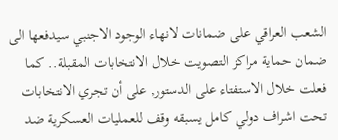الشعب العراقي على ضمانات لانهاء الوجود الاجنبي سيدفعها الى ضمان حماية مراكز التصويت خلال الانتخابات المقبلة.. كما فعلت خلال الاستفتاء على الدستور, على أن تجري الانتخابات تحت اشراف دولي كامل يسبقه وقف للعمليات العسكرية ضد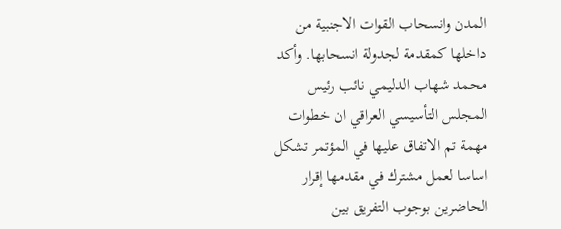المدن وانسحاب القوات الاجنبية من داخلها كمقدمة لجدولة انسحابها. وأكد محمد شهاب الدليمي نائب رئيس المجلس التأسيسي العراقي ان خطوات مهمة تم الاتفاق عليها في المؤتمر تشكل اساسا لعمل مشترك في مقدمها إقرار الحاضرين بوجوب التفريق بين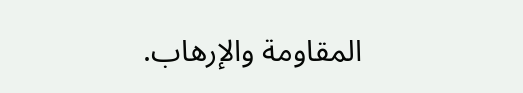المقاومة والإرهاب.